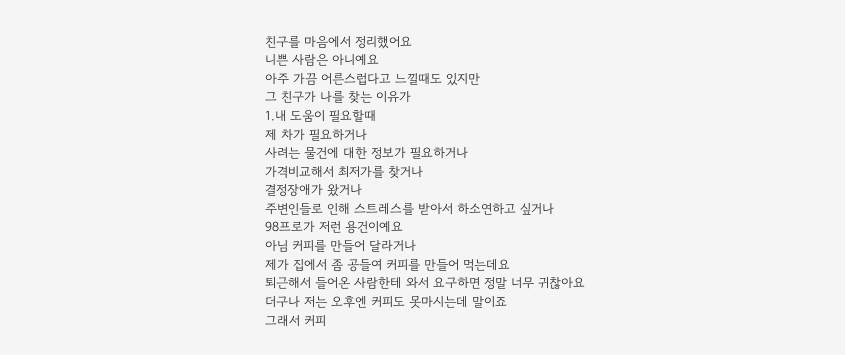친구를 마음에서 정리했어요
니쁜 사람은 아니예요
아주 가끔 어른스럽다고 느낄때도 있지만
그 친구가 나를 찾는 이유가
1.내 도움이 필요할때
제 차가 필요하거나
사려는 물건에 대한 정보가 필요하거나
가격비교해서 최저가를 찾거나
결정장애가 왔거나
주변인들로 인해 스트레스를 받아서 하소연하고 싶거나
98프로가 저런 용건이예요
아님 커피를 만들어 달라거나
제가 집에서 좀 공들여 커피를 만들어 먹는데요
퇴근해서 들어온 사람한테 와서 요구하면 정말 너무 귀찮아요
더구나 저는 오후엔 커피도 못마시는데 말이죠
그래서 커피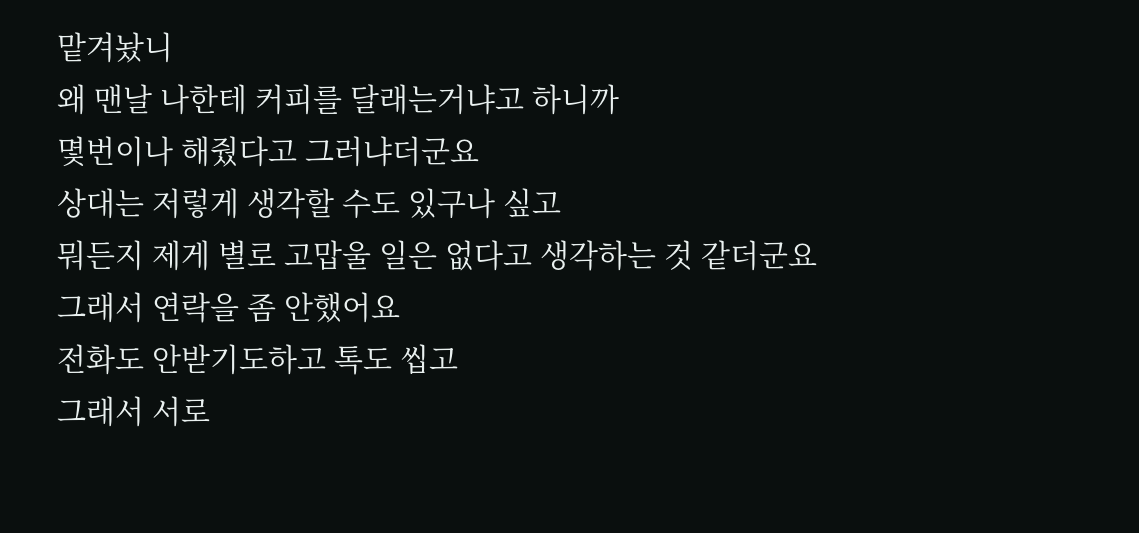맡겨놨니
왜 맨날 나한테 커피를 달래는거냐고 하니까
몇번이나 해줬다고 그러냐더군요
상대는 저렇게 생각할 수도 있구나 싶고
뭐든지 제게 별로 고맙울 일은 없다고 생각하는 것 같더군요
그래서 연락을 좀 안했어요
전화도 안받기도하고 톡도 씹고
그래서 서로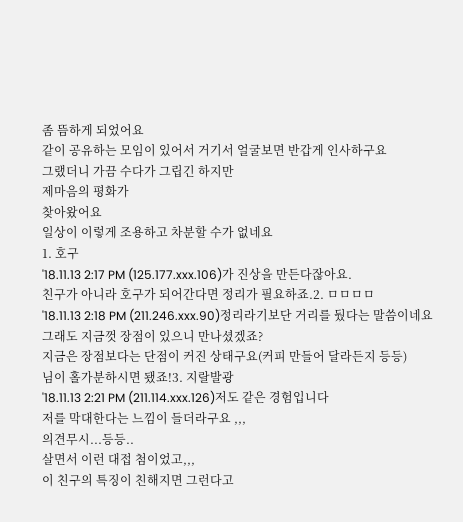좀 뜸하게 되었어요
같이 공유하는 모임이 있어서 거기서 얼굴보면 반갑게 인사하구요
그랬더니 가끔 수다가 그립긴 하지만
제마음의 평화가
찾아왔어요
일상이 이렇게 조용하고 차분할 수가 없네요
1. 호구
'18.11.13 2:17 PM (125.177.xxx.106)가 진상을 만든다잖아요.
친구가 아니라 호구가 되어간다면 정리가 필요하죠.2. ㅁㅁㅁㅁ
'18.11.13 2:18 PM (211.246.xxx.90)정리라기보단 거리를 뒀다는 말씀이네요
그래도 지금껏 장점이 있으니 만나셨겠죠?
지금은 장점보다는 단점이 커진 상태구요(커피 만들어 달라든지 등등)
님이 홀가분하시면 됐죠!3. 지랄발광
'18.11.13 2:21 PM (211.114.xxx.126)저도 같은 경험입니다
저를 막대한다는 느낌이 들더라구요 ,,,
의견무시...등등..
살면서 이런 대접 첨이었고,,,
이 친구의 특징이 친해지면 그런다고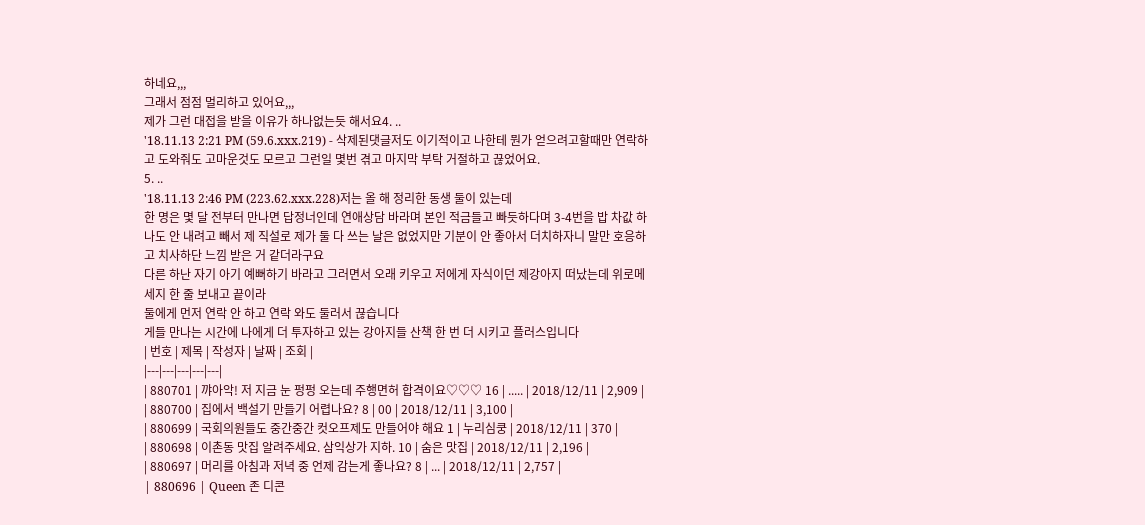하네요,,,
그래서 점점 멀리하고 있어요,,,
제가 그런 대접을 받을 이유가 하나없는듯 해서요4. ..
'18.11.13 2:21 PM (59.6.xxx.219) - 삭제된댓글저도 이기적이고 나한테 뭔가 얻으려고할때만 연락하고 도와줘도 고마운것도 모르고 그런일 몇번 겪고 마지막 부탁 거절하고 끊었어요.
5. ..
'18.11.13 2:46 PM (223.62.xxx.228)저는 올 해 정리한 동생 둘이 있는데
한 명은 몇 달 전부터 만나면 답정너인데 연애상담 바라며 본인 적금들고 빠듯하다며 3-4번을 밥 차값 하나도 안 내려고 빼서 제 직설로 제가 둘 다 쓰는 날은 없었지만 기분이 안 좋아서 더치하자니 말만 호응하고 치사하단 느낌 받은 거 같더라구요
다른 하난 자기 아기 예뻐하기 바라고 그러면서 오래 키우고 저에게 자식이던 제강아지 떠났는데 위로메세지 한 줄 보내고 끝이라
둘에게 먼저 연락 안 하고 연락 와도 둘러서 끊습니다
게들 만나는 시간에 나에게 더 투자하고 있는 강아지들 산책 한 번 더 시키고 플러스입니다
| 번호 | 제목 | 작성자 | 날짜 | 조회 |
|---|---|---|---|---|
| 880701 | 꺄아악! 저 지금 눈 펑펑 오는데 주행면허 합격이요♡♡♡ 16 | ..... | 2018/12/11 | 2,909 |
| 880700 | 집에서 백설기 만들기 어렵나요? 8 | 00 | 2018/12/11 | 3,100 |
| 880699 | 국회의원들도 중간중간 컷오프제도 만들어야 해요 1 | 누리심쿵 | 2018/12/11 | 370 |
| 880698 | 이촌동 맛집 알려주세요. 삼익상가 지하. 10 | 숨은 맛집 | 2018/12/11 | 2,196 |
| 880697 | 머리를 아침과 저녁 중 언제 감는게 좋나요? 8 | ... | 2018/12/11 | 2,757 |
| 880696 | Queen 존 디콘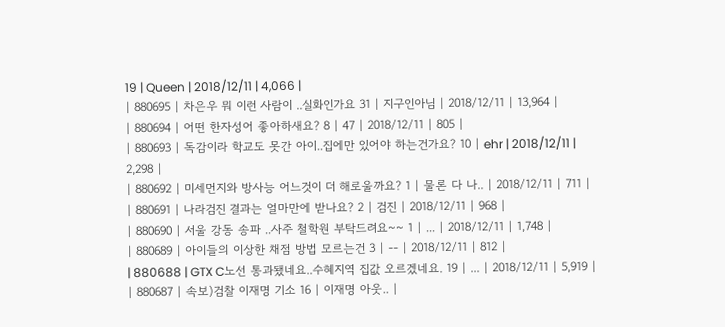19 | Queen | 2018/12/11 | 4,066 |
| 880695 | 차은우 뭐 이런 사람이 ..실화인가요 31 | 지구인아님 | 2018/12/11 | 13,964 |
| 880694 | 어떤 한자성어 좋아하새요? 8 | 47 | 2018/12/11 | 805 |
| 880693 | 독감이라 학교도 못간 아이..집에만 있어야 하는건가요? 10 | ehr | 2018/12/11 | 2,298 |
| 880692 | 미세먼지와 방사능 어느것이 더 해로울까요? 1 | 물론 다 나.. | 2018/12/11 | 711 |
| 880691 | 나라검진 결과는 얼마만에 받나요? 2 | 검진 | 2018/12/11 | 968 |
| 880690 | 서울 강동 송파 ..사주 철학원 부탁드려요~~ 1 | ... | 2018/12/11 | 1,748 |
| 880689 | 아이들의 이상한 채점 방법 모르는건 3 | -- | 2018/12/11 | 812 |
| 880688 | GTX C노선 통과됐네요..수혜지역 집값 오르겠네요. 19 | ... | 2018/12/11 | 5,919 |
| 880687 | 속보)검찰 이재명 기소 16 | 이재명 아웃.. |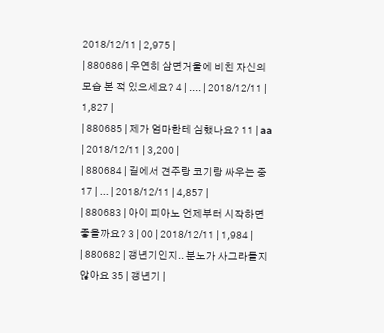2018/12/11 | 2,975 |
| 880686 | 우연히 삼면거울에 비친 자신의 모습 본 적 있으세요? 4 | .... | 2018/12/11 | 1,827 |
| 880685 | 제가 엄마한테 심했나요? 11 | aa | 2018/12/11 | 3,200 |
| 880684 | 길에서 견주랑 코기랑 싸우는 중 17 | ... | 2018/12/11 | 4,857 |
| 880683 | 아이 피아노 언제부터 시작하면 좋을까요? 3 | 00 | 2018/12/11 | 1,984 |
| 880682 | 갱년기인지.. 분노가 사그라들지 않아요 35 | 갱년기 |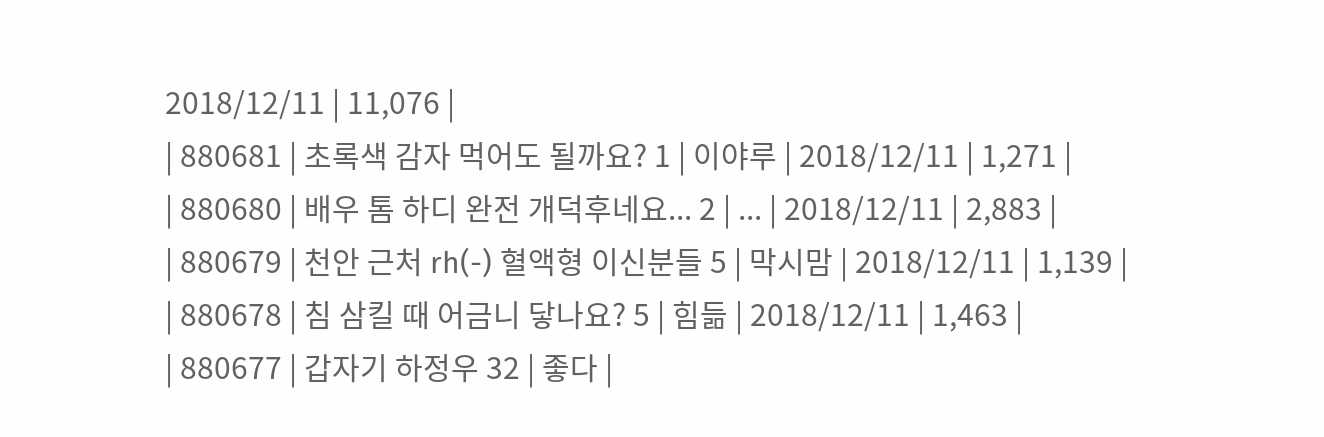2018/12/11 | 11,076 |
| 880681 | 초록색 감자 먹어도 될까요? 1 | 이야루 | 2018/12/11 | 1,271 |
| 880680 | 배우 톰 하디 완전 개덕후네요... 2 | ... | 2018/12/11 | 2,883 |
| 880679 | 천안 근처 rh(-) 혈액형 이신분들 5 | 막시맘 | 2018/12/11 | 1,139 |
| 880678 | 침 삼킬 때 어금니 닿나요? 5 | 힘듦 | 2018/12/11 | 1,463 |
| 880677 | 갑자기 하정우 32 | 좋다 |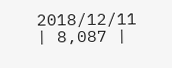2018/12/11 | 8,087 |